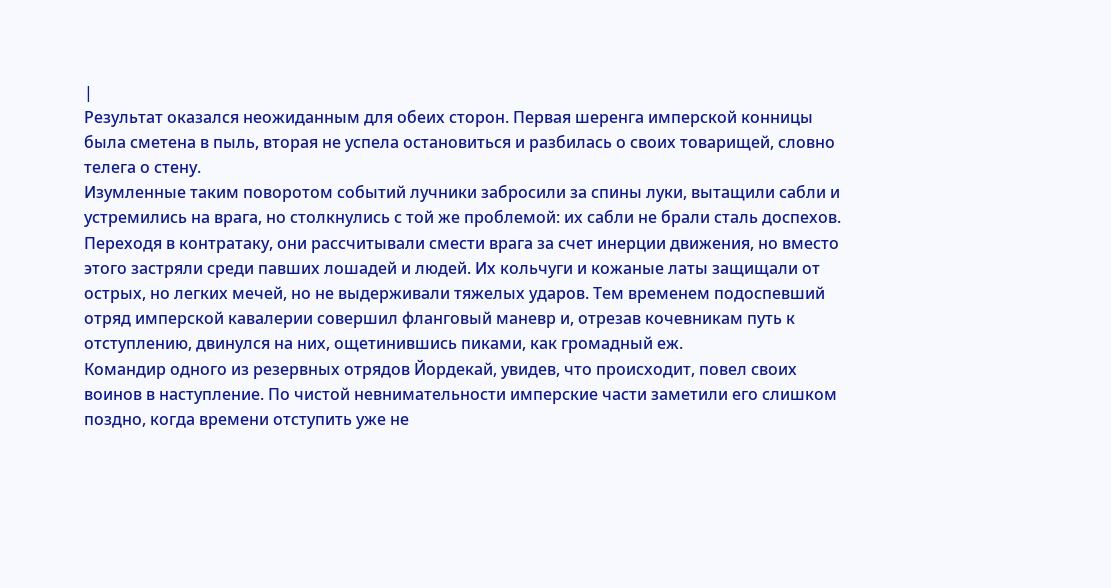|
Результат оказался неожиданным для обеих сторон. Первая шеренга имперской конницы была сметена в пыль, вторая не успела остановиться и разбилась о своих товарищей, словно телега о стену.
Изумленные таким поворотом событий лучники забросили за спины луки, вытащили сабли и устремились на врага, но столкнулись с той же проблемой: их сабли не брали сталь доспехов. Переходя в контратаку, они рассчитывали смести врага за счет инерции движения, но вместо этого застряли среди павших лошадей и людей. Их кольчуги и кожаные латы защищали от острых, но легких мечей, но не выдерживали тяжелых ударов. Тем временем подоспевший отряд имперской кавалерии совершил фланговый маневр и, отрезав кочевникам путь к отступлению, двинулся на них, ощетинившись пиками, как громадный еж.
Командир одного из резервных отрядов Йордекай, увидев, что происходит, повел своих воинов в наступление. По чистой невнимательности имперские части заметили его слишком поздно, когда времени отступить уже не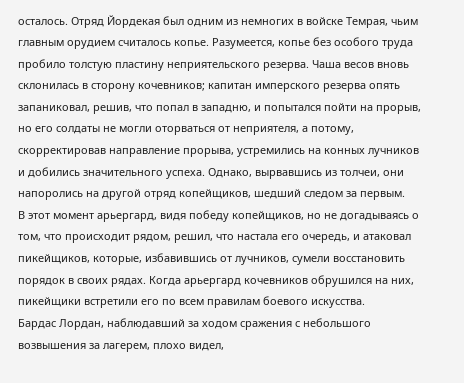осталось. Отряд Йордекая был одним из немногих в войске Темрая, чьим главным орудием считалось копье. Разумеется, копье без особого труда пробило толстую пластину неприятельского резерва. Чаша весов вновь склонилась в сторону кочевников; капитан имперского резерва опять запаниковал, решив, что попал в западню, и попытался пойти на прорыв, но его солдаты не могли оторваться от неприятеля, а потому, скорректировав направление прорыва, устремились на конных лучников и добились значительного успеха. Однако, вырвавшись из толчеи, они напоролись на другой отряд копейщиков, шедший следом за первым.
В этот момент арьергард, видя победу копейщиков, но не догадываясь о том, что происходит рядом, решил, что настала его очередь, и атаковал пикейщиков, которые, избавившись от лучников, сумели восстановить порядок в своих рядах. Когда арьергард кочевников обрушился на них, пикейщики встретили его по всем правилам боевого искусства.
Бардас Лордан, наблюдавший за ходом сражения с небольшого возвышения за лагерем, плохо видел,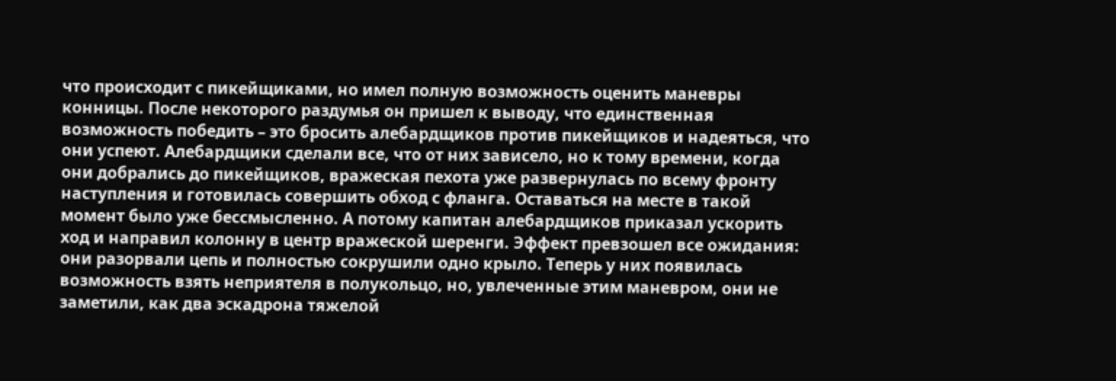что происходит с пикейщиками, но имел полную возможность оценить маневры конницы. После некоторого раздумья он пришел к выводу, что единственная возможность победить – это бросить алебардщиков против пикейщиков и надеяться, что они успеют. Алебардщики сделали все, что от них зависело, но к тому времени, когда они добрались до пикейщиков, вражеская пехота уже развернулась по всему фронту наступления и готовилась совершить обход с фланга. Оставаться на месте в такой момент было уже бессмысленно. А потому капитан алебардщиков приказал ускорить ход и направил колонну в центр вражеской шеренги. Эффект превзошел все ожидания: они разорвали цепь и полностью сокрушили одно крыло. Теперь у них появилась возможность взять неприятеля в полукольцо, но, увлеченные этим маневром, они не заметили, как два эскадрона тяжелой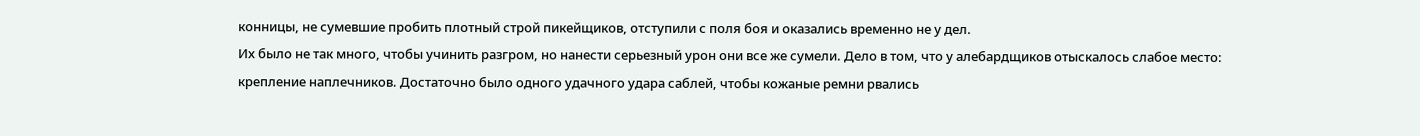конницы, не сумевшие пробить плотный строй пикейщиков, отступили с поля боя и оказались временно не у дел.
Их было не так много, чтобы учинить разгром, но нанести серьезный урон они все же сумели. Дело в том, что у алебардщиков отыскалось слабое место: крепление наплечников. Достаточно было одного удачного удара саблей, чтобы кожаные ремни рвались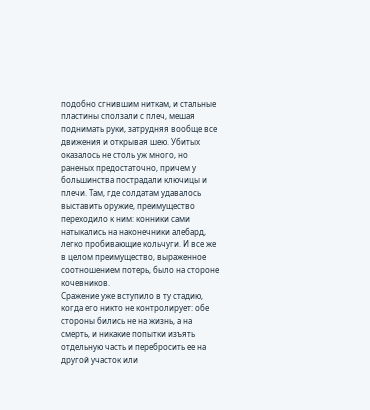подобно сгнившим ниткам, и стальные пластины сползали с плеч, мешая поднимать руки, затрудняя вообще все движения и открывая шею. Убитых оказалось не столь уж много, но раненых предостаточно, причем у большинства пострадали ключицы и плечи. Там, где солдатам удавалось выставить оружие, преимущество переходило к ним: конники сами натыкались на наконечники алебард, легко пробивающие кольчуги. И все же в целом преимущество, выраженное соотношением потерь, было на стороне кочевников.
Сражение уже вступило в ту стадию, когда его никто не контролирует: обе стороны бились не на жизнь, а на смерть, и никакие попытки изъять отдельную часть и перебросить ее на другой участок или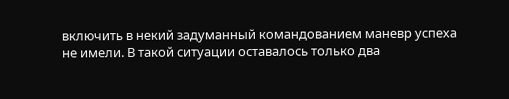включить в некий задуманный командованием маневр успеха не имели. В такой ситуации оставалось только два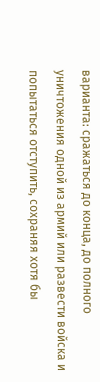варианта: сражаться до конца, до полного уничтожения одной из армий или развести войска и попытаться отступить, сохраняя хотя бы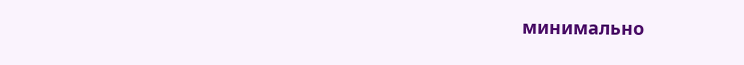минимально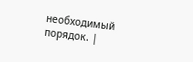необходимый порядок. |